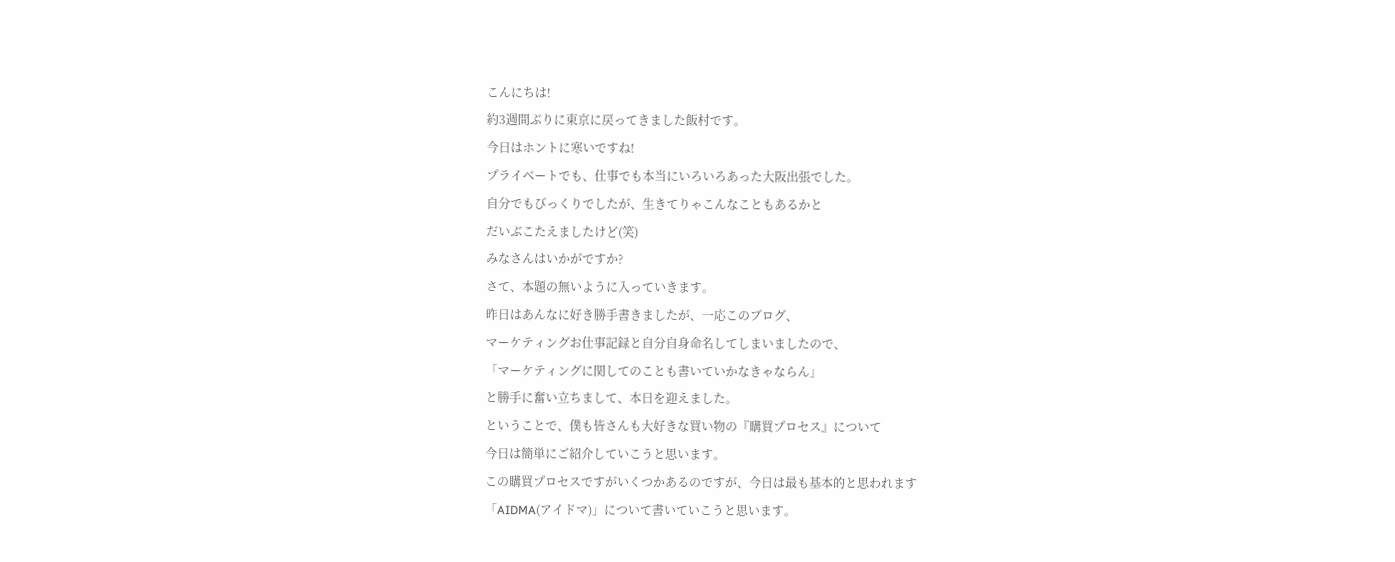こんにちは!
約3週間ぶりに東京に戻ってきました飯村です。
今日はホントに寒いですね!
プライベートでも、仕事でも本当にいろいろあった大阪出張でした。
自分でもびっくりでしたが、生きてりゃこんなこともあるかと
だいぶこたえましたけど(笑)
みなさんはいかがですか?
さて、本題の無いように入っていきます。
昨日はあんなに好き勝手書きましたが、一応このブログ、
マーケティングお仕事記録と自分自身命名してしまいましたので、
「マーケティングに関してのことも書いていかなきゃならん」
と勝手に奮い立ちまして、本日を迎えました。
ということで、僕も皆さんも大好きな買い物の『購買プロセス』について
今日は簡単にご紹介していこうと思います。
この購買プロセスですがいくつかあるのですが、今日は最も基本的と思われます
「AIDMA(アイドマ)」について書いていこうと思います。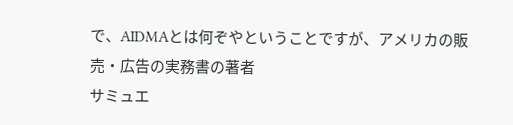で、AIDMAとは何ぞやということですが、アメリカの販売・広告の実務書の著者
サミュエ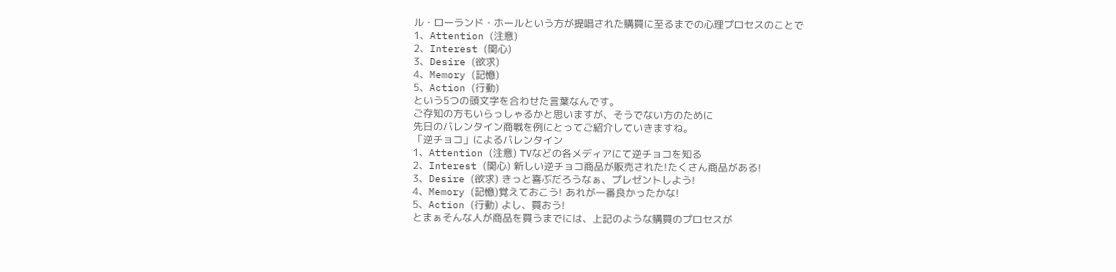ル・ローランド・ホールという方が提唱された購買に至るまでの心理プロセスのことで
1、Attention (注意)
2、Interest (関心)
3、Desire (欲求)
4、Memory (記憶)
5、Action (行動)
という5つの頭文字を合わせた言葉なんです。
ご存知の方もいらっしゃるかと思いますが、そうでない方のために
先日のバレンタイン商戦を例にとってご紹介していきますね。
「逆チョコ」によるバレンタイン
1、Attention (注意) TVなどの各メディアにて逆チョコを知る
2、Interest (関心) 新しい逆チョコ商品が販売された!たくさん商品がある!
3、Desire (欲求) きっと喜ぶだろうなぁ、プレゼントしよう!
4、Memory (記憶)覚えておこう! あれが一番良かったかな!
5、Action (行動) よし、買おう!
とまぁそんな人が商品を買うまでには、上記のような購買のプロセスが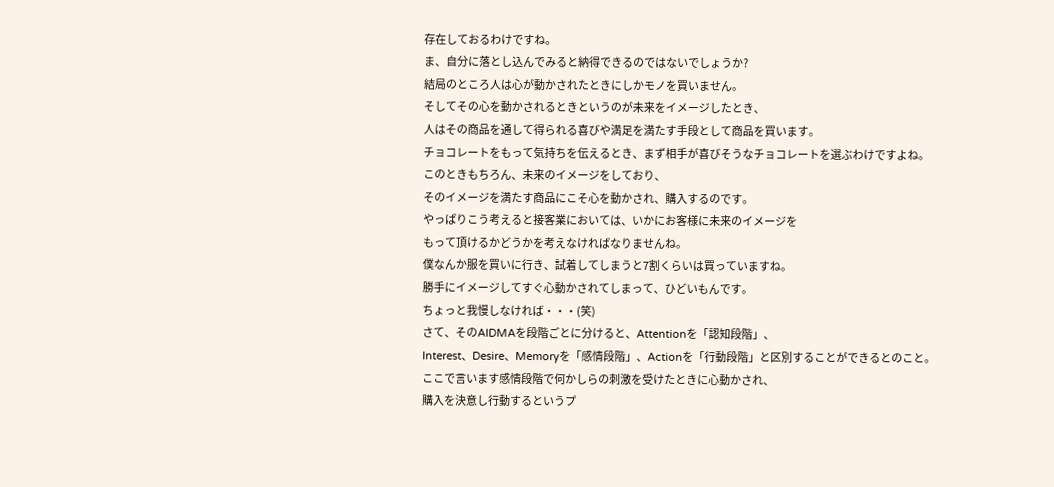存在しておるわけですね。
ま、自分に落とし込んでみると納得できるのではないでしょうか?
結局のところ人は心が動かされたときにしかモノを買いません。
そしてその心を動かされるときというのが未来をイメージしたとき、
人はその商品を通して得られる喜びや満足を満たす手段として商品を買います。
チョコレートをもって気持ちを伝えるとき、まず相手が喜びそうなチョコレートを選ぶわけですよね。
このときもちろん、未来のイメージをしており、
そのイメージを満たす商品にこそ心を動かされ、購入するのです。
やっぱりこう考えると接客業においては、いかにお客様に未来のイメージを
もって頂けるかどうかを考えなければなりませんね。
僕なんか服を買いに行き、試着してしまうと7割くらいは買っていますね。
勝手にイメージしてすぐ心動かされてしまって、ひどいもんです。
ちょっと我慢しなければ・・・(笑)
さて、そのAIDMAを段階ごとに分けると、Attentionを「認知段階」、
Interest、Desire、Memoryを「感情段階」、Actionを「行動段階」と区別することができるとのこと。
ここで言います感情段階で何かしらの刺激を受けたときに心動かされ、
購入を決意し行動するというプ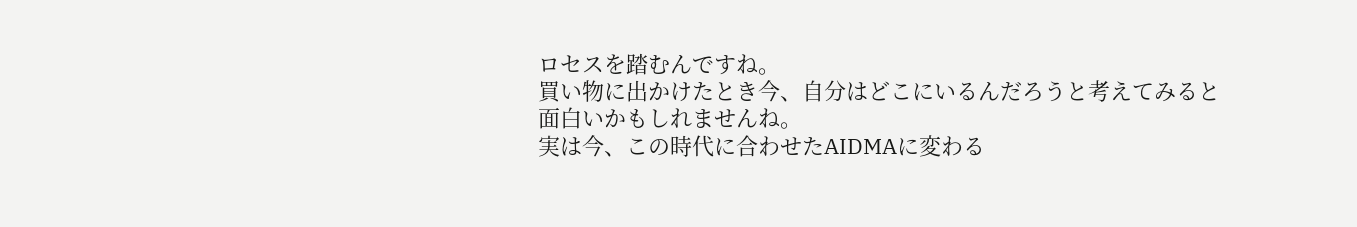ロセスを踏むんですね。
買い物に出かけたとき今、自分はどこにいるんだろうと考えてみると
面白いかもしれませんね。
実は今、この時代に合わせたAIDMAに変わる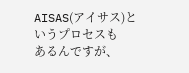AISAS(アイサス)というプロセスも
あるんですが、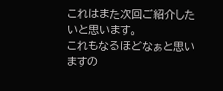これはまた次回ご紹介したいと思います。
これもなるほどなぁと思いますの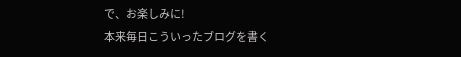で、お楽しみに!
本来毎日こういったブログを書く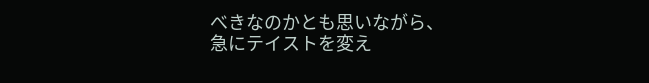べきなのかとも思いながら、
急にテイストを変え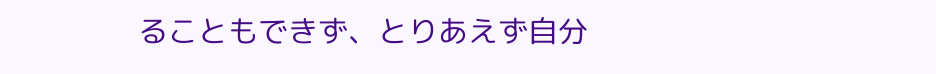ることもできず、とりあえず自分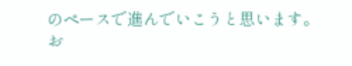のペースで進んでいこうと思います。
お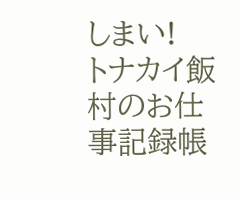しまい!
トナカイ飯村のお仕事記録帳